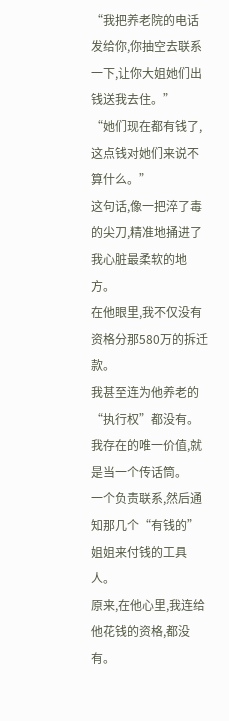“我把养老院的电话发给你,你抽空去联系一下,让你大姐她们出钱送我去住。”
“她们现在都有钱了,这点钱对她们来说不算什么。”
这句话,像一把淬了毒的尖刀,精准地捅进了我心脏最柔软的地方。
在他眼里,我不仅没有资格分那580万的拆迁款。
我甚至连为他养老的“执行权”都没有。
我存在的唯一价值,就是当一个传话筒。
一个负责联系,然后通知那几个“有钱的”姐姐来付钱的工具人。
原来,在他心里,我连给他花钱的资格,都没有。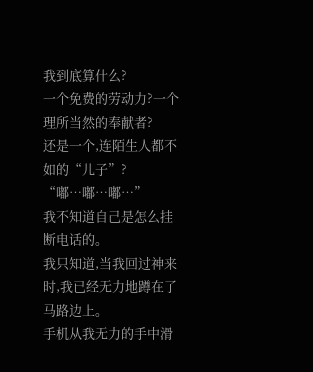我到底算什么?
一个免费的劳动力?一个理所当然的奉献者?
还是一个,连陌生人都不如的“儿子”?
“嘟…嘟…嘟…”
我不知道自己是怎么挂断电话的。
我只知道,当我回过神来时,我已经无力地蹲在了马路边上。
手机从我无力的手中滑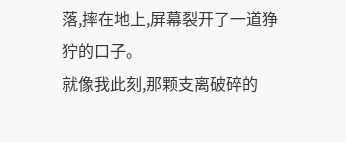落,摔在地上,屏幕裂开了一道狰狞的口子。
就像我此刻,那颗支离破碎的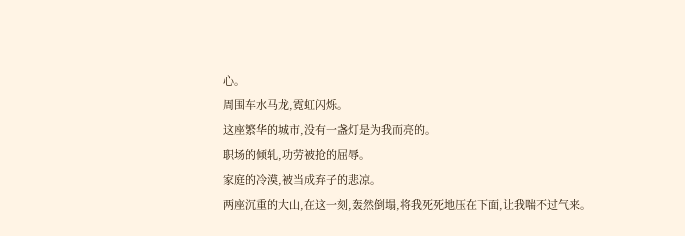心。
周围车水马龙,霓虹闪烁。
这座繁华的城市,没有一盏灯是为我而亮的。
职场的倾轧,功劳被抢的屈辱。
家庭的冷漠,被当成弃子的悲凉。
两座沉重的大山,在这一刻,轰然倒塌,将我死死地压在下面,让我喘不过气来。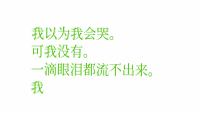我以为我会哭。
可我没有。
一滴眼泪都流不出来。
我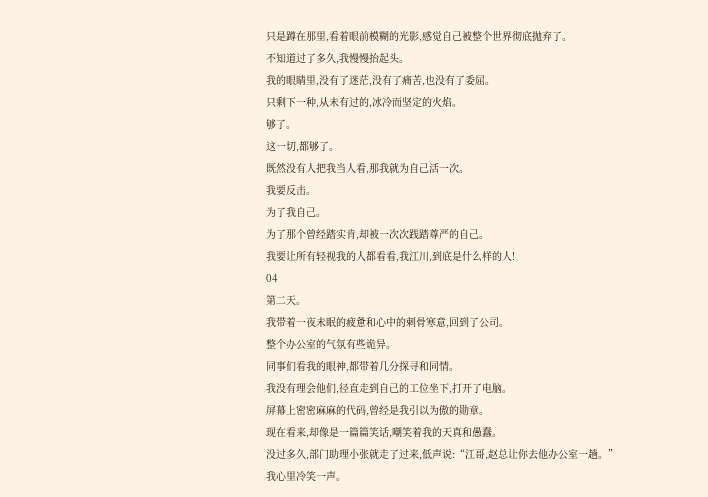只是蹲在那里,看着眼前模糊的光影,感觉自己被整个世界彻底抛弃了。
不知道过了多久,我慢慢抬起头。
我的眼睛里,没有了迷茫,没有了痛苦,也没有了委屈。
只剩下一种,从未有过的,冰冷而坚定的火焰。
够了。
这一切,都够了。
既然没有人把我当人看,那我就为自己活一次。
我要反击。
为了我自己。
为了那个曾经踏实肯,却被一次次践踏尊严的自己。
我要让所有轻视我的人都看看,我江川,到底是什么样的人!
04
第二天。
我带着一夜未眠的疲惫和心中的刺骨寒意,回到了公司。
整个办公室的气氛有些诡异。
同事们看我的眼神,都带着几分探寻和同情。
我没有理会他们,径直走到自己的工位坐下,打开了电脑。
屏幕上密密麻麻的代码,曾经是我引以为傲的勋章。
现在看来,却像是一篇篇笑话,嘲笑着我的天真和愚蠢。
没过多久,部门助理小张就走了过来,低声说:“江哥,赵总让你去他办公室一趟。”
我心里冷笑一声。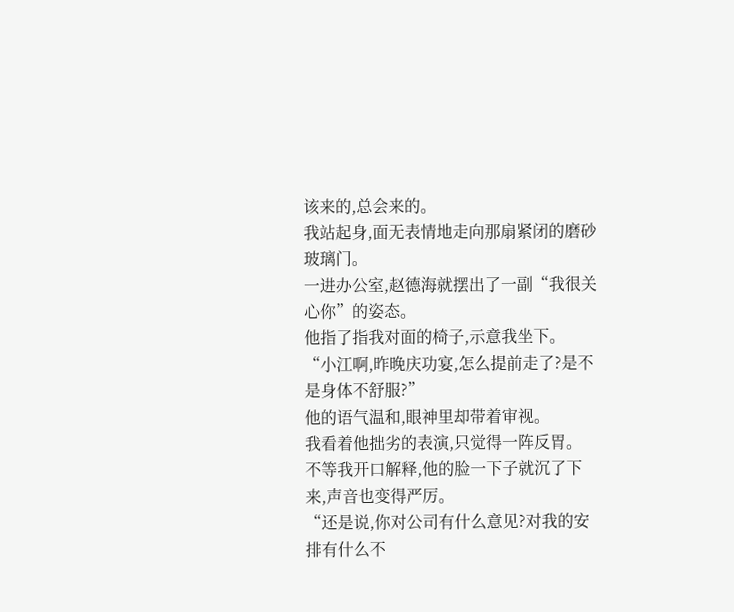该来的,总会来的。
我站起身,面无表情地走向那扇紧闭的磨砂玻璃门。
一进办公室,赵德海就摆出了一副“我很关心你”的姿态。
他指了指我对面的椅子,示意我坐下。
“小江啊,昨晚庆功宴,怎么提前走了?是不是身体不舒服?”
他的语气温和,眼神里却带着审视。
我看着他拙劣的表演,只觉得一阵反胃。
不等我开口解释,他的脸一下子就沉了下来,声音也变得严厉。
“还是说,你对公司有什么意见?对我的安排有什么不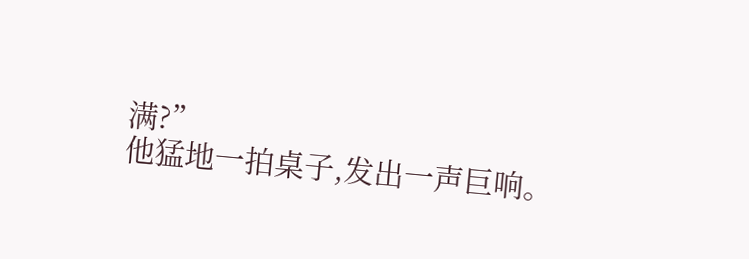满?”
他猛地一拍桌子,发出一声巨响。